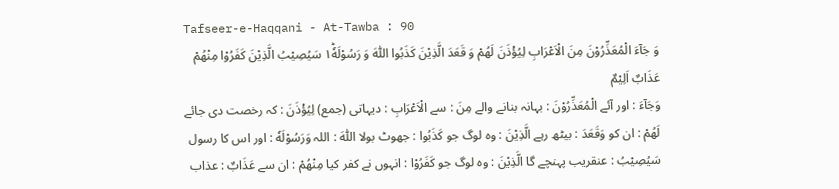Tafseer-e-Haqqani - At-Tawba : 90
وَ جَآءَ الْمُعَذِّرُوْنَ مِنَ الْاَعْرَابِ لِیُؤْذَنَ لَهُمْ وَ قَعَدَ الَّذِیْنَ كَذَبُوا اللّٰهَ وَ رَسُوْلَهٗ١ؕ سَیُصِیْبُ الَّذِیْنَ كَفَرُوْا مِنْهُمْ عَذَابٌ اَلِیْمٌ
وَجَآءَ : اور آئے الْمُعَذِّرُوْنَ : بہانہ بنانے والے مِنَ : سے الْاَعْرَابِ : دیہاتی (جمع) لِيُؤْذَنَ : کہ رخصت دی جائے لَهُمْ : ان کو وَقَعَدَ : بیٹھ رہے الَّذِيْنَ : وہ لوگ جو كَذَبُوا : جھوٹ بولا اللّٰهَ : اللہ وَرَسُوْلَهٗ : اور اس کا رسول سَيُصِيْبُ : عنقریب پہنچے گا الَّذِيْنَ : وہ لوگ جو كَفَرُوْا : انہوں نے کفر کیا مِنْهُمْ : ان سے عَذَابٌ : عذاب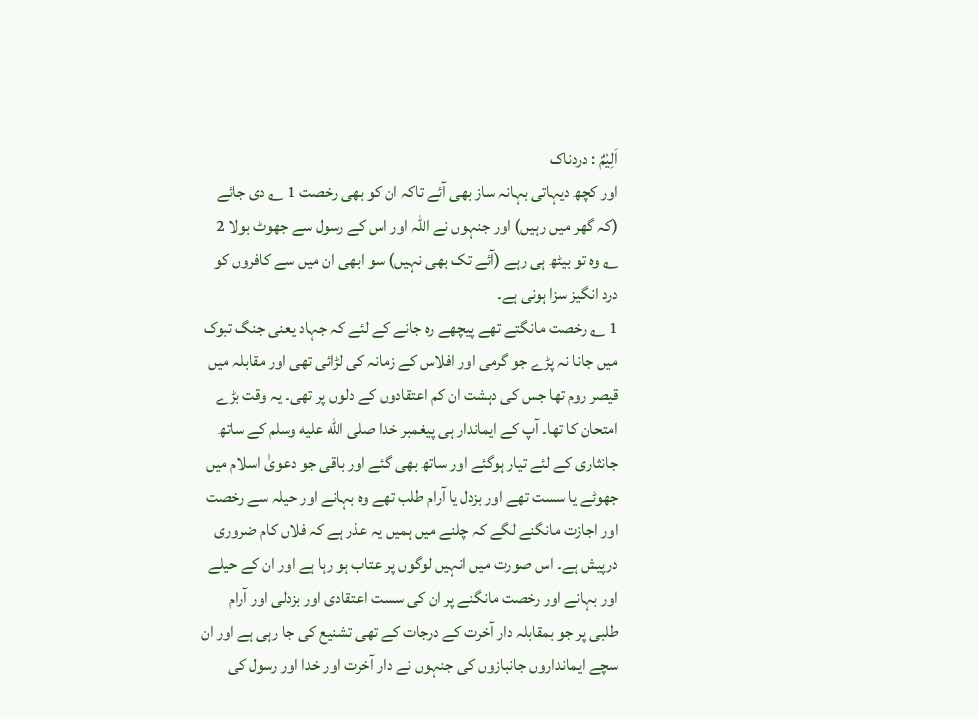اَلِيْمٌ : دردناک
اور کچھ دیہاتی بہانہ ساز بھی آئے تاکہ ان کو بھی رخصت 1 ؎ دی جائے (کہ گھر میں رہیں) اور جنہوں نے اللہ اور اس کے رسول سے جھوٹ بولا 2 ؎ وہ تو بیٹھ ہی رہے (آئے تک بھی نہیں) سو ابھی ان میں سے کافروں کو درد انگیز سزا ہونی ہے۔
1 ؎ رخصت مانگتے تھے پیچھے رہ جانے کے لئے کہ جہاد یعنی جنگ تبوک میں جانا نہ پڑے جو گرمی اور افلاس کے زمانہ کی لڑائی تھی اور مقابلہ میں قیصر روم تھا جس کی دہشت ان کم اعتقادوں کے دلوں پر تھی۔ یہ وقت بڑے امتحان کا تھا۔ آپ کے ایماندار ہی پیغمبر خدا صلى الله عليه وسلم کے ساتھ جانثاری کے لئے تیار ہوگئے اور ساتھ بھی گئے اور باقی جو دعویٰ اسلام میں جھوٹے یا سست تھے اور بزدل یا آرام طلب تھے وہ بہانے اور حیلہ سے رخصت اور اجازت مانگنے لگے کہ چلنے میں ہمیں یہ عذر ہے کہ فلاں کام ضروری درپیش ہے۔ اس صورت میں انہیں لوگوں پر عتاب ہو رہا ہے اور ان کے حیلے اور بہانے اور رخصت مانگنے پر ان کی سست اعتقادی اور بزدلی اور آرام طلبی پر جو بمقابلہ دار آخرت کے درجات کے تھی تشنیع کی جا رہی ہے اور ان سچے ایمانداروں جانبازوں کی جنہوں نے دار آخرت اور خدا اور رسول کی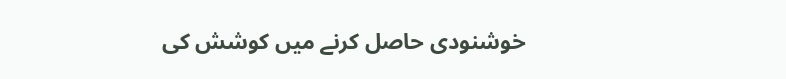خوشنودی حاصل کرنے میں کوشش کی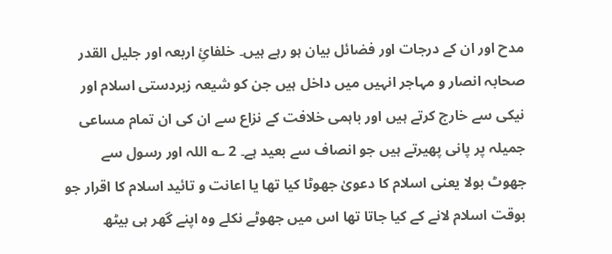مدح اور ان کے درجات اور فضائل بیان ہو رہے ہیں۔ خلفائِ اربعہ اور جلیل القدر صحابہ انصار و مہاجر انہیں میں داخل ہیں جن کو شیعہ زبردستی اسلام اور نیکی سے خارج کرتے ہیں اور باہمی خلافت کے نزاع سے ان کی ان تمام مساعی جمیلہ پر پانی پھیرتے ہیں جو انصاف سے بعید ہے۔ 2 ؎ اللہ اور رسول سے جھوٹ بولا یعنی اسلام کا دعویٰ جھوٹا کیا تھا یا اعانت و تائید اسلام کا اقرار جو بوقت اسلام لانے کے کیا جاتا تھا اس میں جھوٹے نکلے وہ اپنے گھر ہی بیٹھ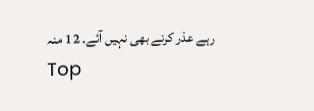رہے عذر کرنے بھی نہیں آئے۔ 12 منہ
Top